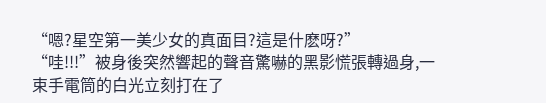“嗯?星空第一美少女的真面目?這是什麽呀?”
“哇!!!”被身後突然響起的聲音驚嚇的黑影慌張轉過身,一束手電筒的白光立刻打在了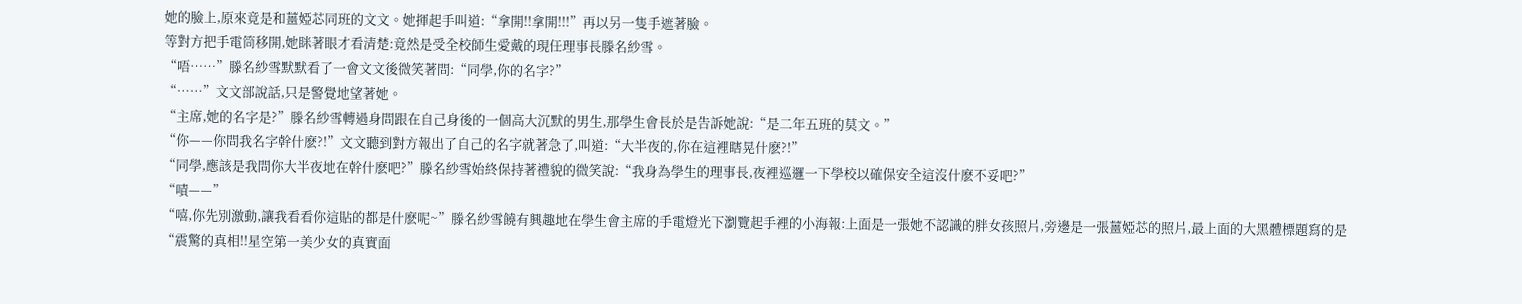她的臉上,原來竟是和薑婭芯同班的文文。她揮起手叫道:“拿開!!拿開!!!”再以另一隻手遮著臉。
等對方把手電筒移開,她眯著眼才看清楚:竟然是受全校師生愛戴的現任理事長滕名紗雪。
“唔……”滕名紗雪默默看了一會文文後微笑著問:“同學,你的名字?”
“……”文文部說話,只是警覺地望著她。
“主席,她的名字是?”滕名紗雪轉過身問跟在自己身後的一個高大沉默的男生,那學生會長於是告訴她說:“是二年五班的莫文。”
“你——你問我名字幹什麽?!”文文聽到對方報出了自己的名字就著急了,叫道:“大半夜的,你在這裡瞎晃什麽?!”
“同學,應該是我問你大半夜地在幹什麽吧?”滕名紗雪始終保持著禮貌的微笑說:“我身為學生的理事長,夜裡巡邏一下學校以確保安全這沒什麽不妥吧?”
“嘖——”
“嘻,你先別激動,讓我看看你這貼的都是什麽呢~”滕名紗雪饒有興趣地在學生會主席的手電燈光下瀏覽起手裡的小海報:上面是一張她不認識的胖女孩照片,旁邊是一張薑婭芯的照片,最上面的大黑體標題寫的是“震驚的真相!!星空第一美少女的真實面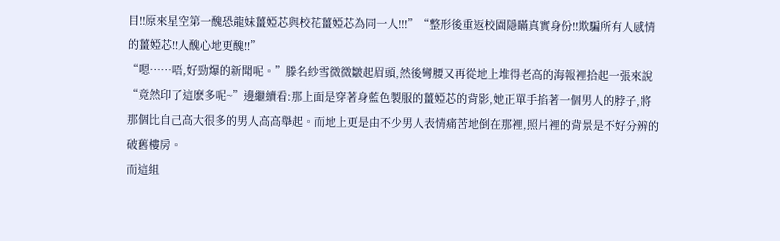目!!原來星空第一醜恐龍妹薑婭芯與校花薑婭芯為同一人!!!”“整形後重返校園隱瞞真實身份!!欺騙所有人感情的薑婭芯!!人醜心地更醜!!”
“嗯……唔,好勁爆的新聞呢。”滕名紗雪微微皺起眉頭,然後彎腰又再從地上堆得老高的海報裡拾起一張來說“竟然印了這麽多呢~”邊繼續看:那上面是穿著身藍色製服的薑婭芯的背影,她正單手掐著一個男人的脖子,將那個比自己高大很多的男人高高舉起。而地上更是由不少男人表情痛苦地倒在那裡,照片裡的背景是不好分辨的破舊樓房。
而這組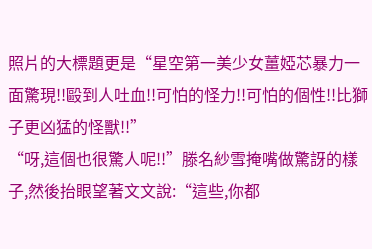照片的大標題更是“星空第一美少女薑婭芯暴力一面驚現!!毆到人吐血!!可怕的怪力!!可怕的個性!!比獅子更凶猛的怪獸!!”
“呀,這個也很驚人呢!!”滕名紗雪掩嘴做驚訝的樣子,然後抬眼望著文文說:“這些,你都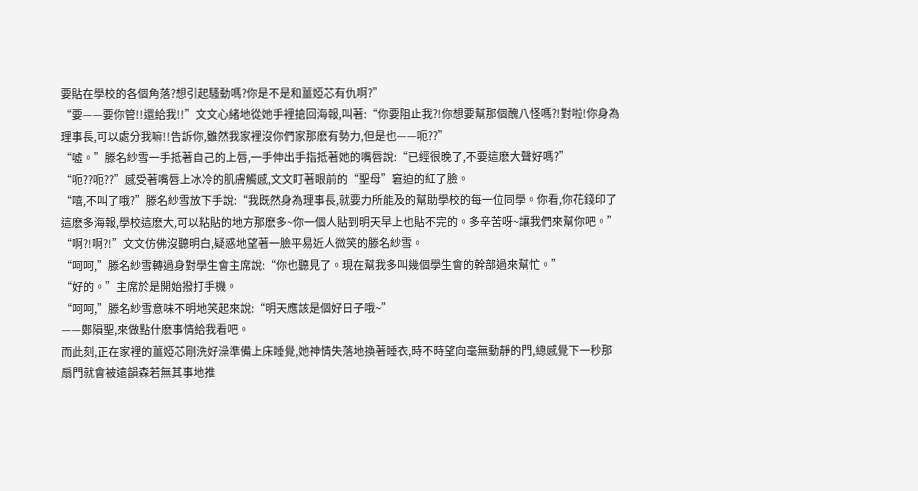要貼在學校的各個角落?想引起騷動嗎?你是不是和薑婭芯有仇啊?”
“要——要你管!!還給我!!”文文心緒地從她手裡搶回海報,叫著:“你要阻止我?!你想要幫那個醜八怪嗎?!對啦!你身為理事長,可以處分我嘛!!告訴你,雖然我家裡沒你們家那麽有勢力,但是也——呃??”
“噓。”滕名紗雪一手抵著自己的上唇,一手伸出手指抵著她的嘴唇說:“已經很晚了,不要這麽大聲好嗎?”
“呃??呃??”感受著嘴唇上冰冷的肌膚觸感,文文盯著眼前的“聖母”窘迫的紅了臉。
“嘻,不叫了哦?”滕名紗雪放下手說:“我既然身為理事長,就要力所能及的幫助學校的每一位同學。你看,你花錢印了這麽多海報,學校這麽大,可以粘貼的地方那麽多~你一個人貼到明天早上也貼不完的。多辛苦呀~讓我們來幫你吧。”
“啊?!啊?!”文文仿佛沒聽明白,疑惑地望著一臉平易近人微笑的滕名紗雪。
“呵呵,”滕名紗雪轉過身對學生會主席說:“你也聽見了。現在幫我多叫幾個學生會的幹部過來幫忙。”
“好的。”主席於是開始撥打手機。
“呵呵,”滕名紗雪意味不明地笑起來說:“明天應該是個好日子哦~”
——鄭隕聖,來做點什麽事情給我看吧。
而此刻,正在家裡的薑婭芯剛洗好澡準備上床睡覺,她神情失落地換著睡衣,時不時望向毫無動靜的門,總感覺下一秒那扇門就會被遠韻森若無其事地推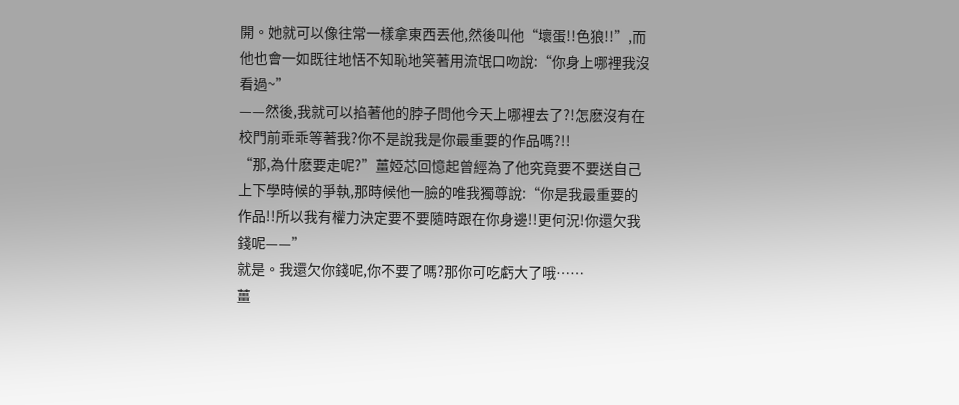開。她就可以像往常一樣拿東西丟他,然後叫他“壞蛋!!色狼!!”,而他也會一如既往地恬不知恥地笑著用流氓口吻說:“你身上哪裡我沒看過~”
——然後,我就可以掐著他的脖子問他今天上哪裡去了?!怎麽沒有在校門前乖乖等著我?你不是說我是你最重要的作品嗎?!!
“那,為什麽要走呢?”薑婭芯回憶起曾經為了他究竟要不要送自己上下學時候的爭執,那時候他一臉的唯我獨尊說:“你是我最重要的作品!!所以我有權力決定要不要隨時跟在你身邊!!更何況!你還欠我錢呢——”
就是。我還欠你錢呢,你不要了嗎?那你可吃虧大了哦……
薑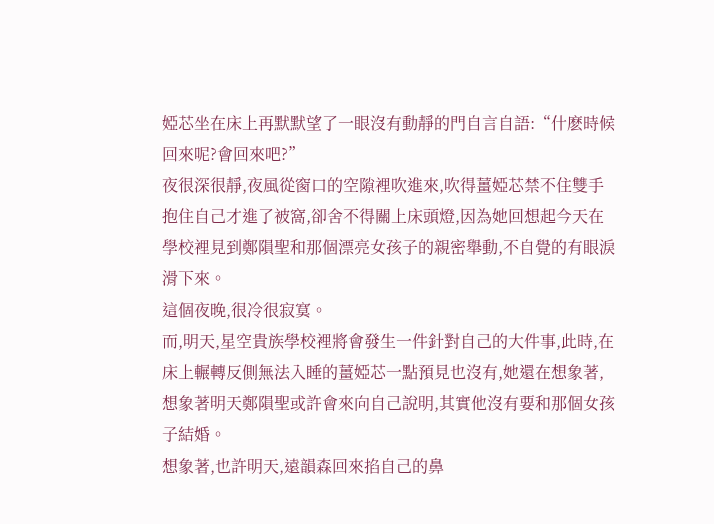婭芯坐在床上再默默望了一眼沒有動靜的門自言自語:“什麽時候回來呢?會回來吧?”
夜很深很靜,夜風從窗口的空隙裡吹進來,吹得薑婭芯禁不住雙手抱住自己才進了被窩,卻舍不得關上床頭燈,因為她回想起今天在學校裡見到鄭隕聖和那個漂亮女孩子的親密舉動,不自覺的有眼淚滑下來。
這個夜晚,很冷很寂寞。
而,明天,星空貴族學校裡將會發生一件針對自己的大件事,此時,在床上輾轉反側無法入睡的薑婭芯一點預見也沒有,她還在想象著,想象著明天鄭隕聖或許會來向自己說明,其實他沒有要和那個女孩子結婚。
想象著,也許明天,遠韻森回來掐自己的鼻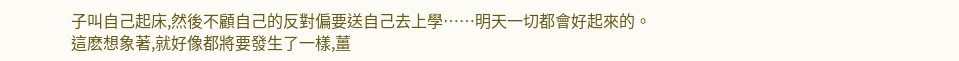子叫自己起床,然後不顧自己的反對偏要送自己去上學……明天一切都會好起來的。
這麽想象著,就好像都將要發生了一樣,薑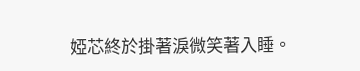婭芯終於掛著淚微笑著入睡。